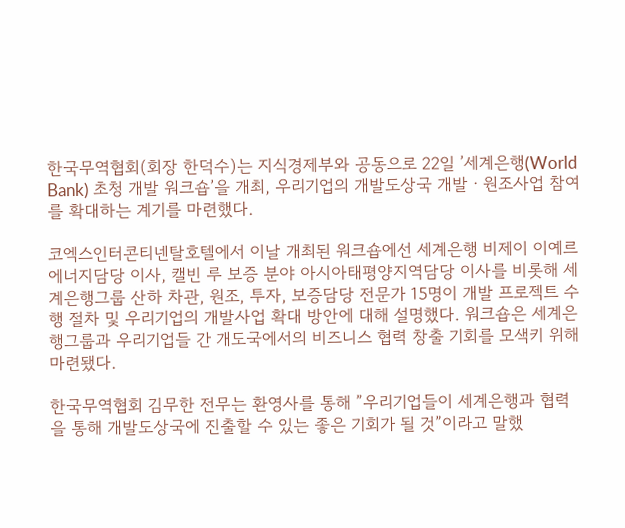한국무역협회(회장 한덕수)는 지식경제부와 공동으로 22일 ’세계은행(World Bank) 초청 개발 워크숍’을 개최, 우리기업의 개발도상국 개발ㆍ원조사업 참여를 확대하는 계기를 마련했다.

코엑스인터콘티넨탈호텔에서 이날 개최된 워크숍에선 세계은행 비제이 이예르 에너지담당 이사, 캘빈 루 보증 분야 아시아태평양지역담당 이사를 비롯해 세계은행그룹 산하 차관, 원조, 투자, 보증담당 전문가 15명이 개발 프로젝트 수행 절차 및 우리기업의 개발사업 확대 방안에 대해 설명했다. 워크숍은 세계은행그룹과 우리기업들 간 개도국에서의 비즈니스 협력 창출 기회를 모색키 위해 마련됐다.

한국무역협회 김무한 전무는 환영사를 통해 ”우리기업들이 세계은행과 협력을 통해 개발도상국에 진출할 수 있는 좋은 기회가 될 것”이라고 말했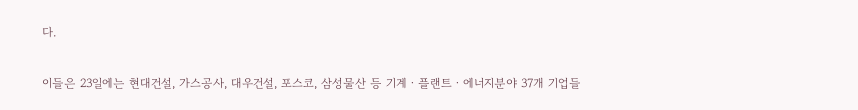다.

이들은 23일에는 현대건설, 가스공사, 대우건설, 포스코, 삼성물산 등 기계ㆍ플랜트ㆍ에너지분야 37개 기업들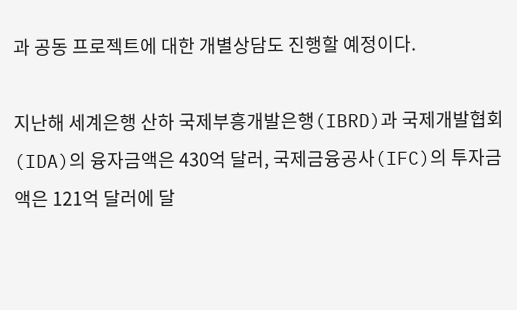과 공동 프로젝트에 대한 개별상담도 진행할 예정이다.

지난해 세계은행 산하 국제부흥개발은행(IBRD)과 국제개발협회(IDA)의 융자금액은 430억 달러, 국제금융공사(IFC)의 투자금액은 121억 달러에 달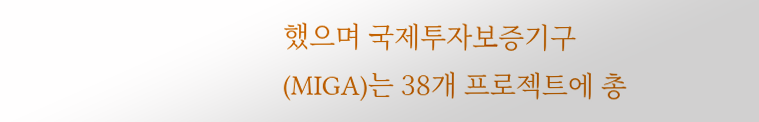했으며 국제투자보증기구(MIGA)는 38개 프로젝트에 총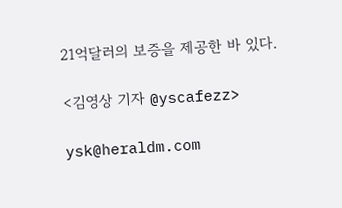21억달러의 보증을 제공한 바 있다.

<김영상 기자 @yscafezz>

ysk@heraldm.com